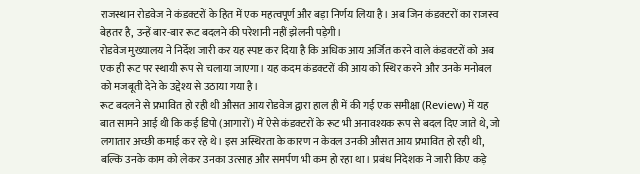राजस्थान रोडवेज ने कंडक्टरों के हित में एक महत्वपूर्ण और बड़ा निर्णय लिया है। अब जिन कंडक्टरों का राजस्व बेहतर है, उन्हें बार-बार रूट बदलने की परेशानी नहीं झेलनी पड़ेगी।
रोडवेज मुख्यालय ने निर्देश जारी कर यह स्पष्ट कर दिया है कि अधिक आय अर्जित करने वाले कंडक्टरों को अब एक ही रूट पर स्थायी रूप से चलाया जाएगा। यह कदम कंडक्टरों की आय को स्थिर करने और उनके मनोबल को मजबूती देने के उद्देश्य से उठाया गया है।
रूट बदलने से प्रभावित हो रही थी औसत आय रोडवेज द्वारा हाल ही में की गई एक समीक्षा (Review) में यह बात सामने आई थी कि कई डिपो (आगारों) में ऐसे कंडक्टरों के रूट भी अनावश्यक रूप से बदल दिए जाते थे, जो लगातार अच्छी कमाई कर रहे थे। इस अस्थिरता के कारण न केवल उनकी औसत आय प्रभावित हो रही थी, बल्कि उनके काम को लेकर उनका उत्साह और समर्पण भी कम हो रहा था। प्रबंध निदेशक ने जारी किए कड़े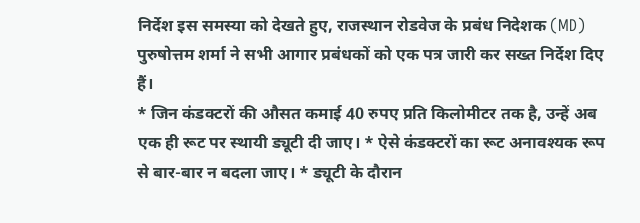निर्देश इस समस्या को देखते हुए, राजस्थान रोडवेज के प्रबंध निदेशक (MD) पुरुषोत्तम शर्मा ने सभी आगार प्रबंधकों को एक पत्र जारी कर सख्त निर्देश दिए हैं।
* जिन कंडक्टरों की औसत कमाई 40 रुपए प्रति किलोमीटर तक है, उन्हें अब एक ही रूट पर स्थायी ड्यूटी दी जाए। * ऐसे कंडक्टरों का रूट अनावश्यक रूप से बार-बार न बदला जाए। * ड्यूटी के दौरान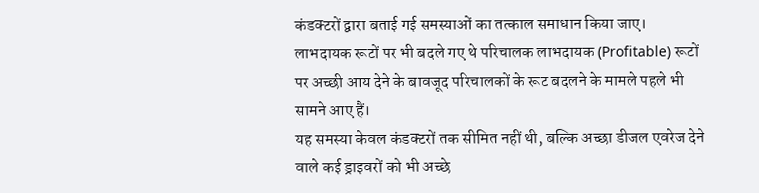कंडक्टरों द्वारा बताई गई समस्याओं का तत्काल समाधान किया जाए।
लाभदायक रूटों पर भी बदले गए थे परिचालक लाभदायक (Profitable) रूटों पर अच्छी आय देने के बावजूद परिचालकों के रूट बदलने के मामले पहले भी सामने आए हैं।
यह समस्या केवल कंडक्टरों तक सीमित नहीं थी, बल्कि अच्छा डीजल एवरेज देने वाले कई ड्राइवरों को भी अच्छे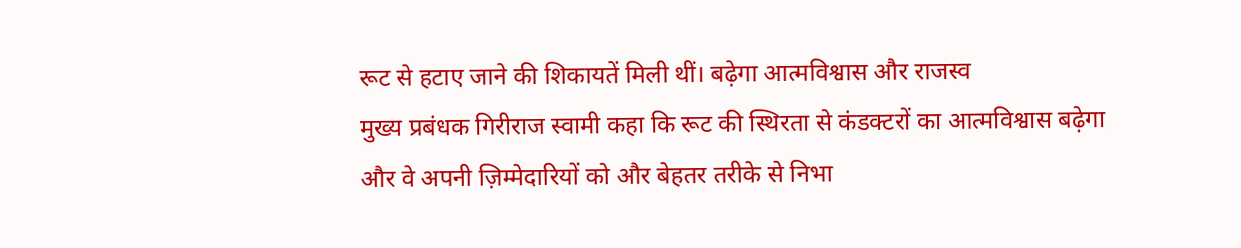रूट से हटाए जाने की शिकायतें मिली थीं। बढ़ेगा आत्मविश्वास और राजस्व
मुख्य प्रबंधक गिरीराज स्वामी कहा कि रूट की स्थिरता से कंडक्टरों का आत्मविश्वास बढ़ेगा और वे अपनी ज़िम्मेदारियों को और बेहतर तरीके से निभा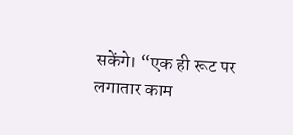सकेंगे। “एक ही रूट पर लगातार काम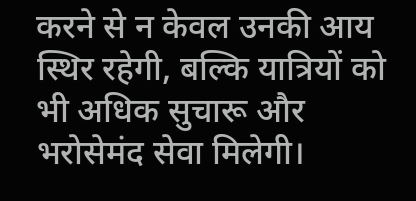करने से न केवल उनकी आय स्थिर रहेगी, बल्कि यात्रियों को भी अधिक सुचारू और भरोसेमंद सेवा मिलेगी।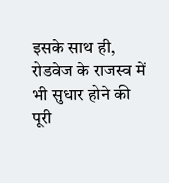इसके साथ ही, रोडवेज के राजस्व में भी सुधार होने की पूरी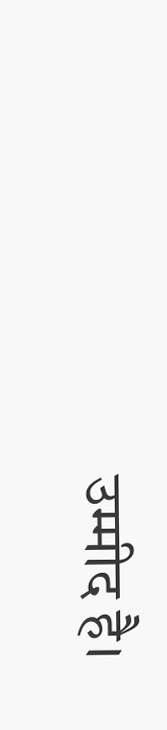उम्मीद है।